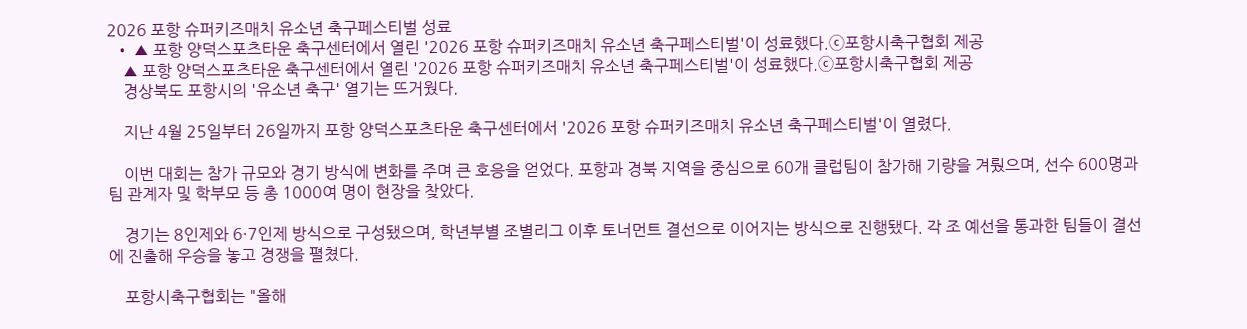2026 포항 슈퍼키즈매치 유소년 축구페스티벌 성료
  • ▲ 포항 양덕스포츠타운 축구센터에서 열린 '2026 포항 슈퍼키즈매치 유소년 축구페스티벌'이 성료했다.ⓒ포항시축구협회 제공
    ▲ 포항 양덕스포츠타운 축구센터에서 열린 '2026 포항 슈퍼키즈매치 유소년 축구페스티벌'이 성료했다.ⓒ포항시축구협회 제공
    경상북도 포항시의 '유소년 축구' 열기는 뜨거웠다.

    지난 4월 25일부터 26일까지 포항 양덕스포츠타운 축구센터에서 '2026 포항 슈퍼키즈매치 유소년 축구페스티벌'이 열렸다.

    이번 대회는 참가 규모와 경기 방식에 변화를 주며 큰 호응을 얻었다. 포항과 경북 지역을 중심으로 60개 클럽팀이 참가해 기량을 겨뤘으며, 선수 600명과 팀 관계자 및 학부모 등 총 1000여 명이 현장을 찾았다.

    경기는 8인제와 6·7인제 방식으로 구성됐으며, 학년부별 조별리그 이후 토너먼트 결선으로 이어지는 방식으로 진행됐다. 각 조 예선을 통과한 팀들이 결선에 진출해 우승을 놓고 경쟁을 펼쳤다.

    포항시축구협회는 "올해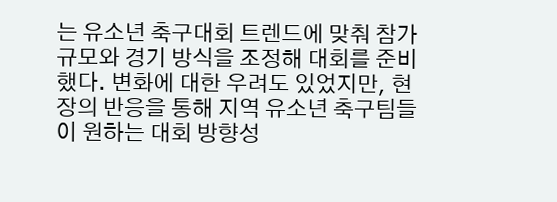는 유소년 축구대회 트렌드에 맞춰 참가 규모와 경기 방식을 조정해 대회를 준비했다. 변화에 대한 우려도 있었지만, 현장의 반응을 통해 지역 유소년 축구팀들이 원하는 대회 방향성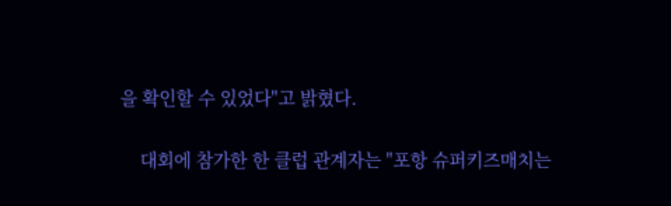을 확인할 수 있었다"고 밝혔다.

    대회에 참가한 한 클럽 관계자는 "포항 슈퍼키즈매치는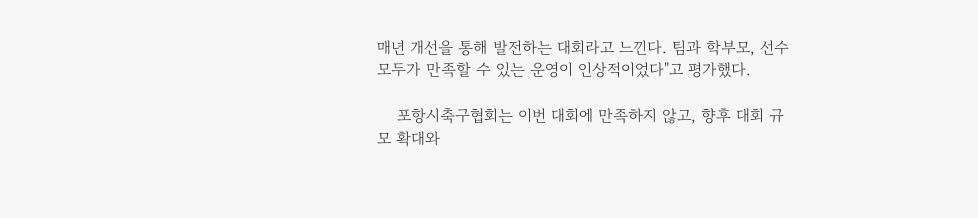매년 개선을 통해 발전하는 대회라고 느낀다. 팀과 학부모, 선수 모두가 만족할 수 있는 운영이 인상적이었다"고 평가했다.

    포항시축구협회는 이번 대회에 만족하지 않고, 향후 대회 규모 확대와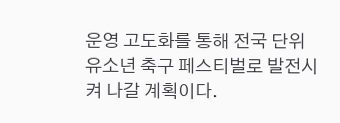운영 고도화를 통해 전국 단위 유소년 축구 페스티벌로 발전시켜 나갈 계획이다.